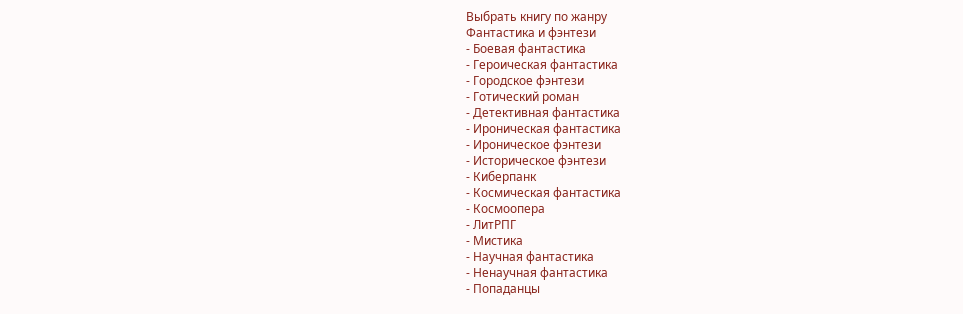Выбрать книгу по жанру
Фантастика и фэнтези
- Боевая фантастика
- Героическая фантастика
- Городское фэнтези
- Готический роман
- Детективная фантастика
- Ироническая фантастика
- Ироническое фэнтези
- Историческое фэнтези
- Киберпанк
- Космическая фантастика
- Космоопера
- ЛитРПГ
- Мистика
- Научная фантастика
- Ненаучная фантастика
- Попаданцы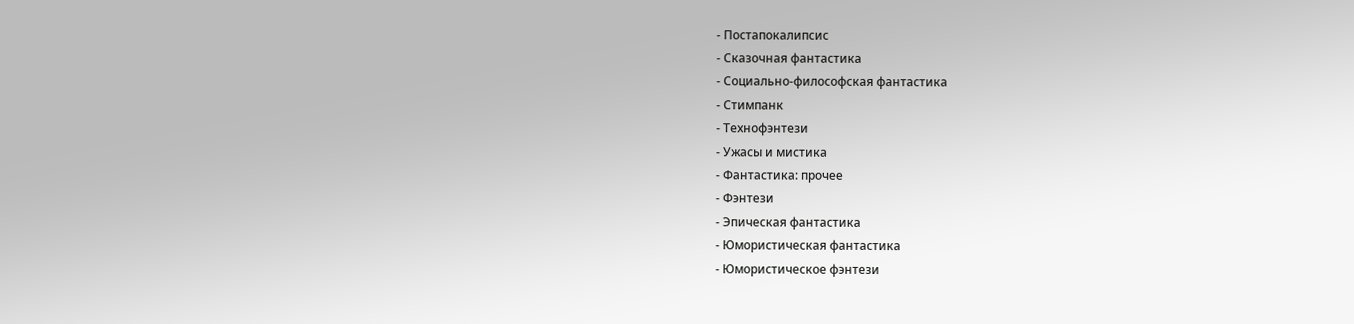- Постапокалипсис
- Сказочная фантастика
- Социально-философская фантастика
- Стимпанк
- Технофэнтези
- Ужасы и мистика
- Фантастика: прочее
- Фэнтези
- Эпическая фантастика
- Юмористическая фантастика
- Юмористическое фэнтези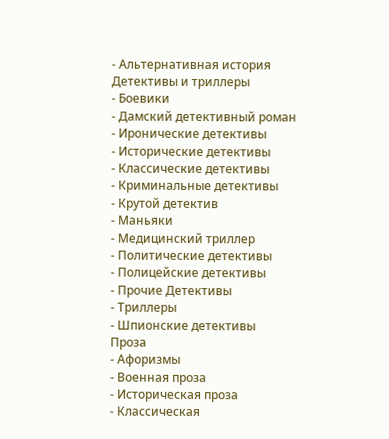- Альтернативная история
Детективы и триллеры
- Боевики
- Дамский детективный роман
- Иронические детективы
- Исторические детективы
- Классические детективы
- Криминальные детективы
- Крутой детектив
- Маньяки
- Медицинский триллер
- Политические детективы
- Полицейские детективы
- Прочие Детективы
- Триллеры
- Шпионские детективы
Проза
- Афоризмы
- Военная проза
- Историческая проза
- Классическая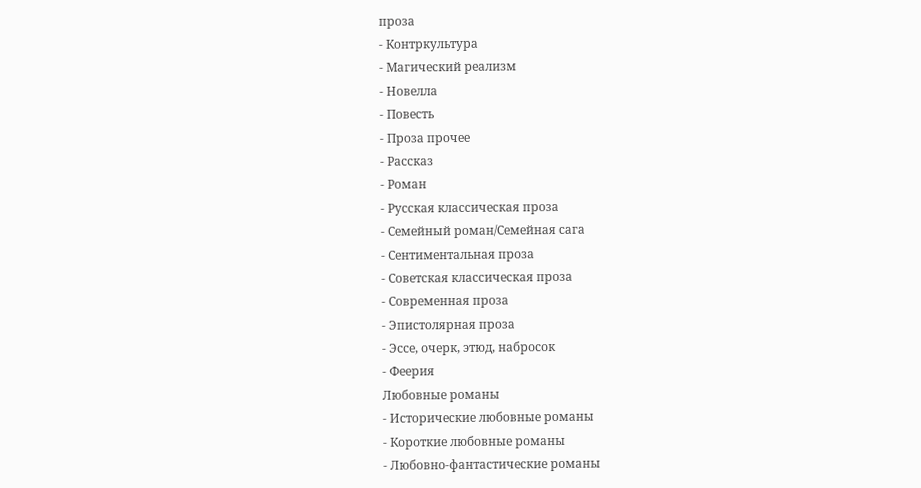проза
- Контркультура
- Магический реализм
- Новелла
- Повесть
- Проза прочее
- Рассказ
- Роман
- Русская классическая проза
- Семейный роман/Семейная сага
- Сентиментальная проза
- Советская классическая проза
- Современная проза
- Эпистолярная проза
- Эссе, очерк, этюд, набросок
- Феерия
Любовные романы
- Исторические любовные романы
- Короткие любовные романы
- Любовно-фантастические романы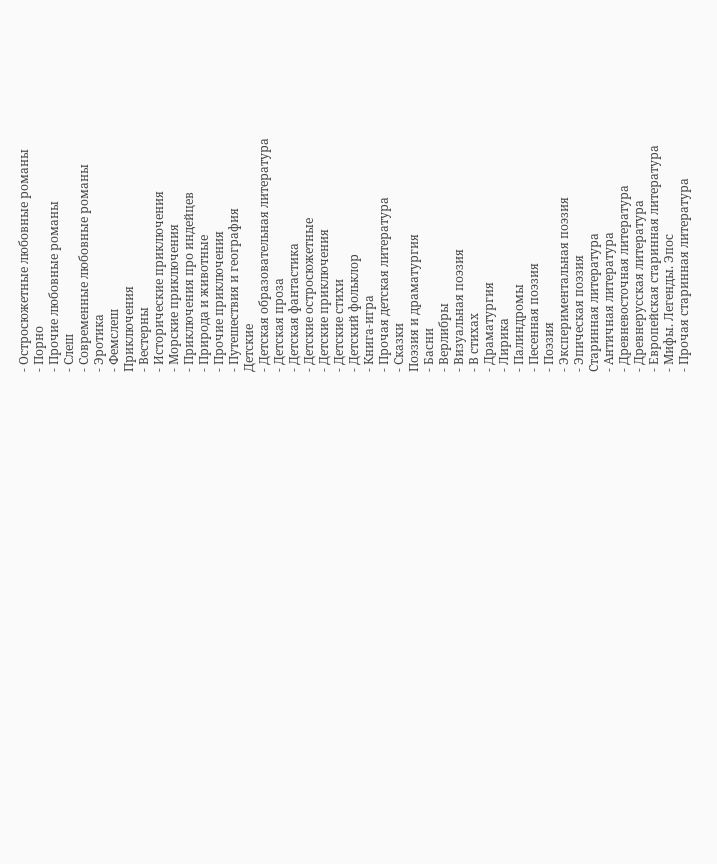- Остросюжетные любовные романы
- Порно
- Прочие любовные романы
- Слеш
- Современные любовные романы
- Эротика
- Фемслеш
Приключения
- Вестерны
- Исторические приключения
- Морские приключения
- Приключения про индейцев
- Природа и животные
- Прочие приключения
- Путешествия и география
Детские
- Детская образовательная литература
- Детская проза
- Детская фантастика
- Детские остросюжетные
- Детские приключения
- Детские стихи
- Детский фольклор
- Книга-игра
- Прочая детская литература
- Сказки
Поэзия и драматургия
- Басни
- Верлибры
- Визуальная поэзия
- В стихах
- Драматургия
- Лирика
- Палиндромы
- Песенная поэзия
- Поэзия
- Экспериментальная поэзия
- Эпическая поэзия
Старинная литература
- Античная литература
- Древневосточная литература
- Древнерусская литература
- Европейская старинная литература
- Мифы. Легенды. Эпос
- Прочая старинная литература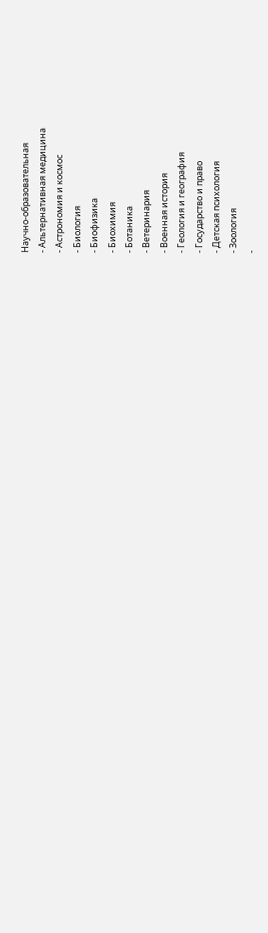Научно-образовательная
- Альтернативная медицина
- Астрономия и космос
- Биология
- Биофизика
- Биохимия
- Ботаника
- Ветеринария
- Военная история
- Геология и география
- Государство и право
- Детская психология
- Зоология
-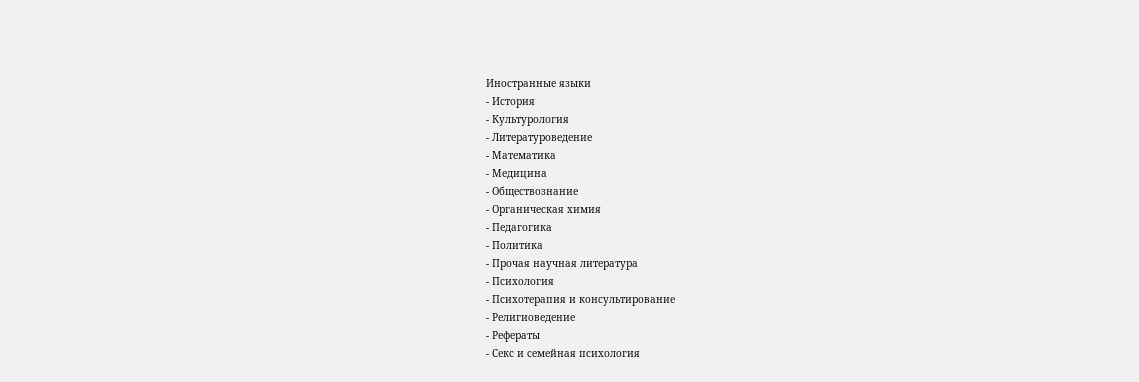Иностранные языки
- История
- Культурология
- Литературоведение
- Математика
- Медицина
- Обществознание
- Органическая химия
- Педагогика
- Политика
- Прочая научная литература
- Психология
- Психотерапия и консультирование
- Религиоведение
- Рефераты
- Секс и семейная психология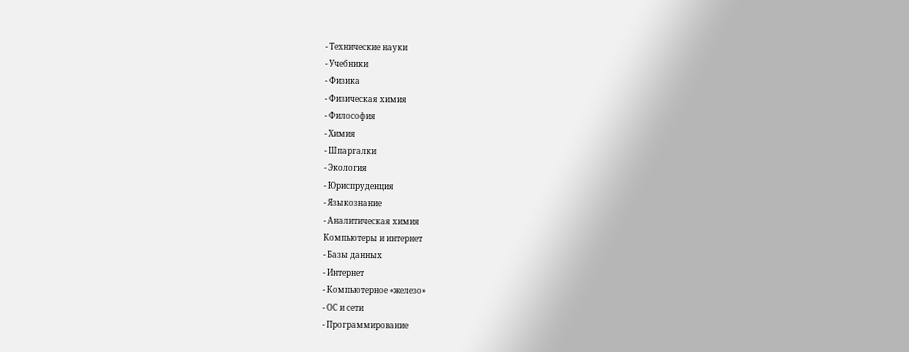- Технические науки
- Учебники
- Физика
- Физическая химия
- Философия
- Химия
- Шпаргалки
- Экология
- Юриспруденция
- Языкознание
- Аналитическая химия
Компьютеры и интернет
- Базы данных
- Интернет
- Компьютерное «железо»
- ОС и сети
- Программирование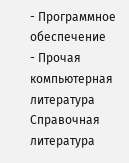- Программное обеспечение
- Прочая компьютерная литература
Справочная литература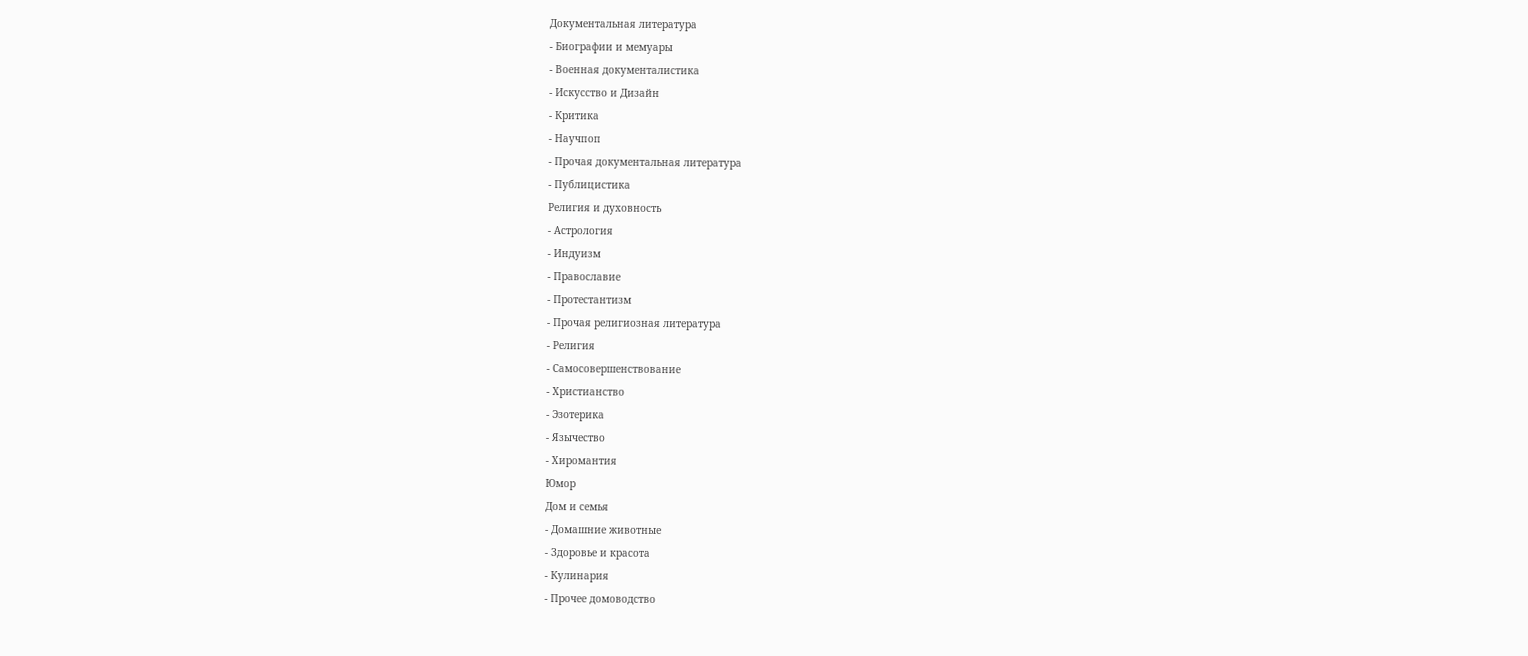Документальная литература
- Биографии и мемуары
- Военная документалистика
- Искусство и Дизайн
- Критика
- Научпоп
- Прочая документальная литература
- Публицистика
Религия и духовность
- Астрология
- Индуизм
- Православие
- Протестантизм
- Прочая религиозная литература
- Религия
- Самосовершенствование
- Христианство
- Эзотерика
- Язычество
- Хиромантия
Юмор
Дом и семья
- Домашние животные
- Здоровье и красота
- Кулинария
- Прочее домоводство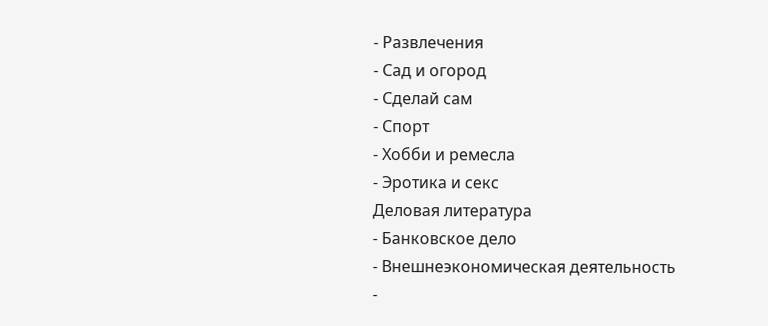- Развлечения
- Сад и огород
- Сделай сам
- Спорт
- Хобби и ремесла
- Эротика и секс
Деловая литература
- Банковское дело
- Внешнеэкономическая деятельность
-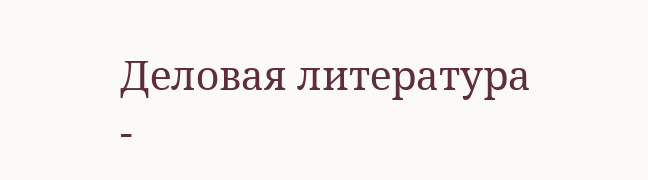Деловая литература
-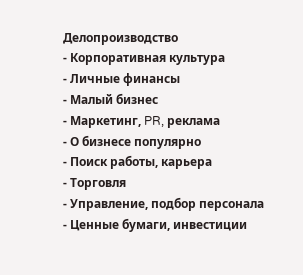Делопроизводство
- Корпоративная культура
- Личные финансы
- Малый бизнес
- Маркетинг, PR, реклама
- О бизнесе популярно
- Поиск работы, карьера
- Торговля
- Управление, подбор персонала
- Ценные бумаги, инвестиции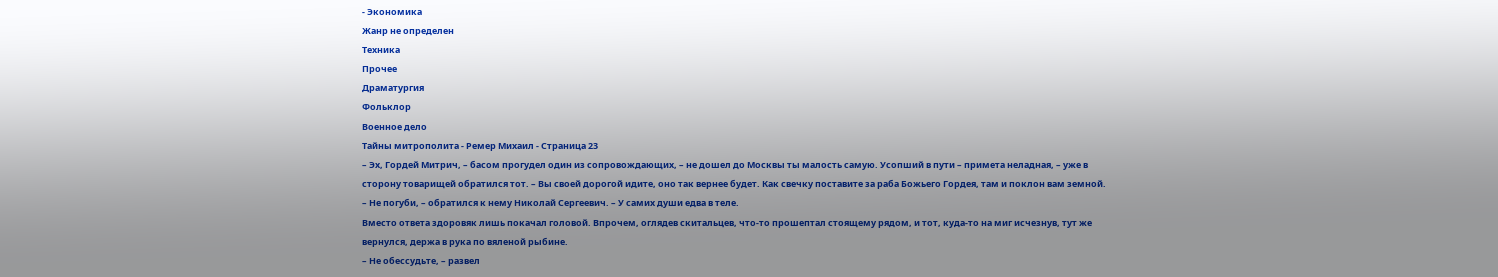- Экономика
Жанр не определен
Техника
Прочее
Драматургия
Фольклор
Военное дело
Тайны митрополита - Ремер Михаил - Страница 23
– Эх, Гордей Митрич, – басом прогудел один из сопровождающих, – не дошел до Москвы ты малость самую. Усопший в пути – примета неладная, – уже в сторону товарищей обратился тот. – Вы своей дорогой идите, оно так вернее будет. Как свечку поставите за раба Божьего Гордея, там и поклон вам земной.
– Не погуби, – обратился к нему Николай Сергеевич. – У самих души едва в теле.
Вместо ответа здоровяк лишь покачал головой. Впрочем, оглядев скитальцев, что-то прошептал стоящему рядом, и тот, куда-то на миг исчезнув, тут же вернулся, держа в рука по вяленой рыбине.
– Не обессудьте, – развел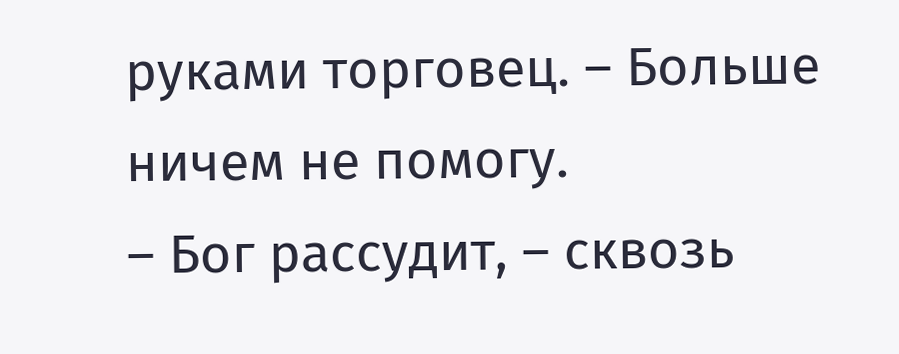руками торговец. – Больше ничем не помогу.
– Бог рассудит, – сквозь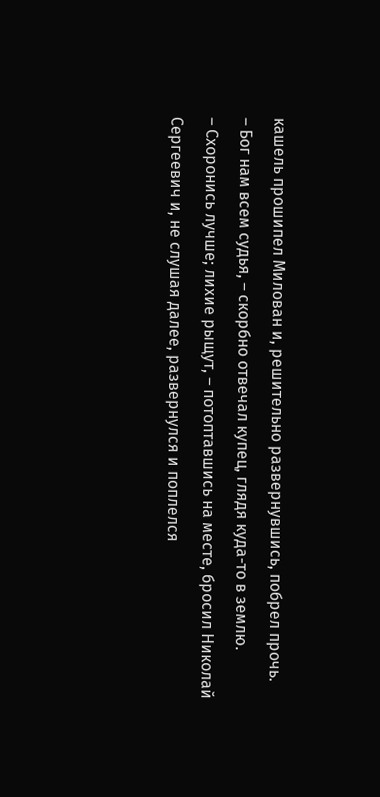кашель прошипел Милован и, решительно развернувшись, побрел прочь.
– Бог нам всем судья, – скорбно отвечал купец, глядя куда-то в землю.
– Схоронись лучше; лихие рыщут, – потоптавшись на месте, бросил Николай Сергеевич и, не слушая далее, развернулся и поплелся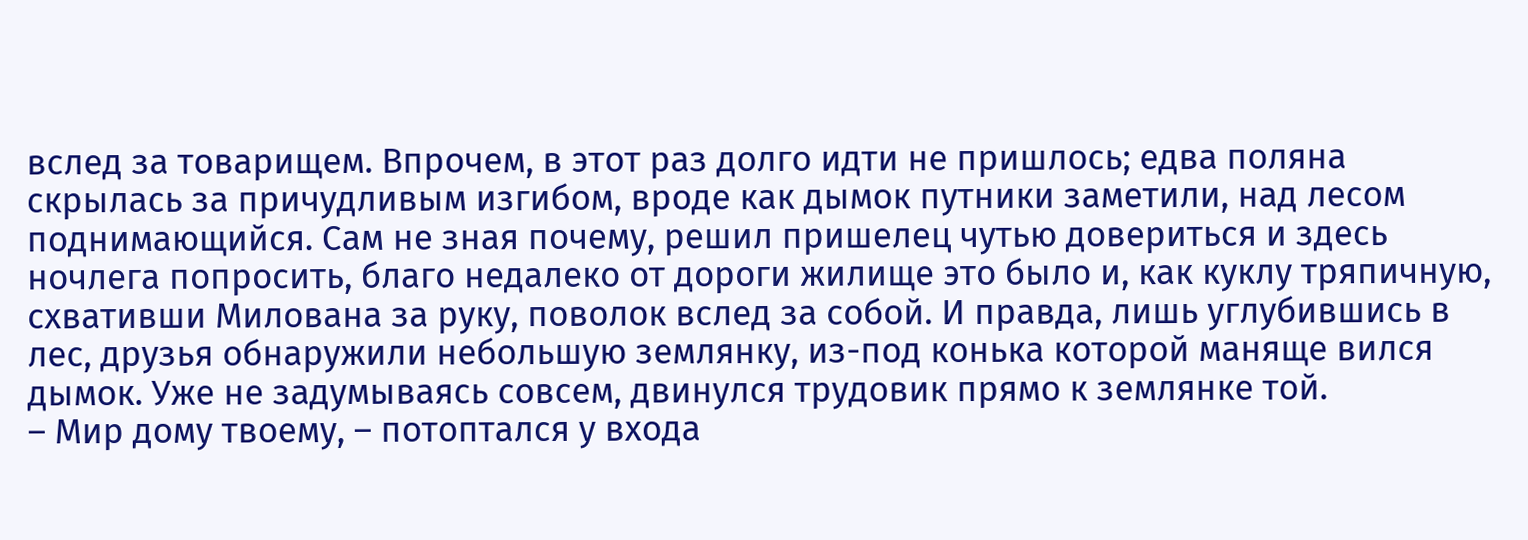вслед за товарищем. Впрочем, в этот раз долго идти не пришлось; едва поляна скрылась за причудливым изгибом, вроде как дымок путники заметили, над лесом поднимающийся. Сам не зная почему, решил пришелец чутью довериться и здесь ночлега попросить, благо недалеко от дороги жилище это было и, как куклу тряпичную, схвативши Милована за руку, поволок вслед за собой. И правда, лишь углубившись в лес, друзья обнаружили небольшую землянку, из-под конька которой маняще вился дымок. Уже не задумываясь совсем, двинулся трудовик прямо к землянке той.
– Мир дому твоему, – потоптался у входа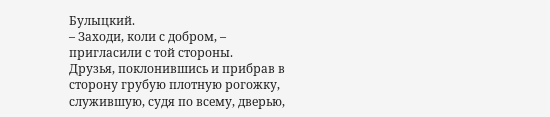Булыцкий.
– Заходи, коли с добром, – пригласили с той стороны.
Друзья, поклонившись и прибрав в сторону грубую плотную рогожку, служившую, судя по всему, дверью,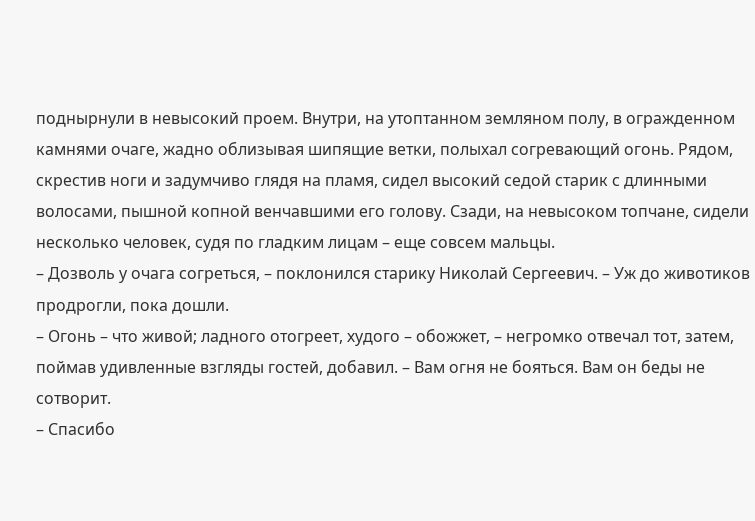поднырнули в невысокий проем. Внутри, на утоптанном земляном полу, в огражденном камнями очаге, жадно облизывая шипящие ветки, полыхал согревающий огонь. Рядом, скрестив ноги и задумчиво глядя на пламя, сидел высокий седой старик с длинными волосами, пышной копной венчавшими его голову. Сзади, на невысоком топчане, сидели несколько человек, судя по гладким лицам – еще совсем мальцы.
– Дозволь у очага согреться, – поклонился старику Николай Сергеевич. – Уж до животиков продрогли, пока дошли.
– Огонь – что живой; ладного отогреет, худого – обожжет, – негромко отвечал тот, затем, поймав удивленные взгляды гостей, добавил. – Вам огня не бояться. Вам он беды не сотворит.
– Спасибо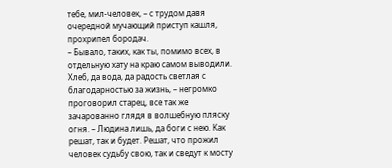тебе, мил-человек, – с трудом давя очередной мучающий приступ кашля, прохрипел бородач.
– Бывало, таких, как ты, помимо всех, в отдельную хату на краю самом выводили. Хлеб, да вода, да радость светлая с благодарностью за жизнь, – негромко проговорил старец, все так же зачарованно глядя в волшебную пляску огня. – Людина лишь, да боги с нею. Как решат, так и будет. Решат, что прожил человек судьбу свою, так и сведут к мосту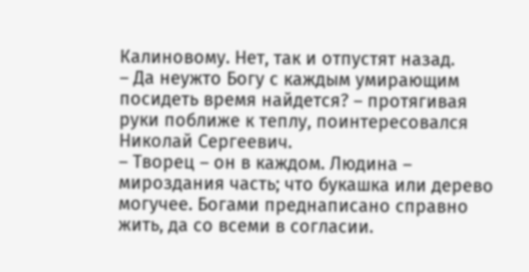Калиновому. Нет, так и отпустят назад.
– Да неужто Богу с каждым умирающим посидеть время найдется? – протягивая руки поближе к теплу, поинтересовался Николай Сергеевич.
– Творец – он в каждом. Людина – мироздания часть; что букашка или дерево могучее. Богами преднаписано справно жить, да со всеми в согласии.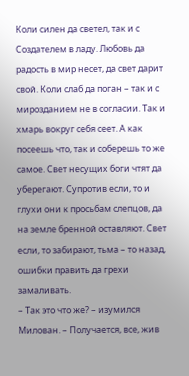Коли силен да светел, так и с Создателем в ладу. Любовь да радость в мир несет, да свет дарит свой. Коли слаб да поган – так и с мирозданием не в согласии. Так и хмарь вокруг себя сеет. А как посеешь что, так и соберешь то же самое. Свет несущих боги чтят да уберегают. Супротив если, то и глухи они к просьбам слепцов, да на земле бренной оставляют. Свет если, то забирают, тьма – то назад, ошибки править да грехи замаливать.
– Так это что же? – изумился Милован. – Получается, все, жив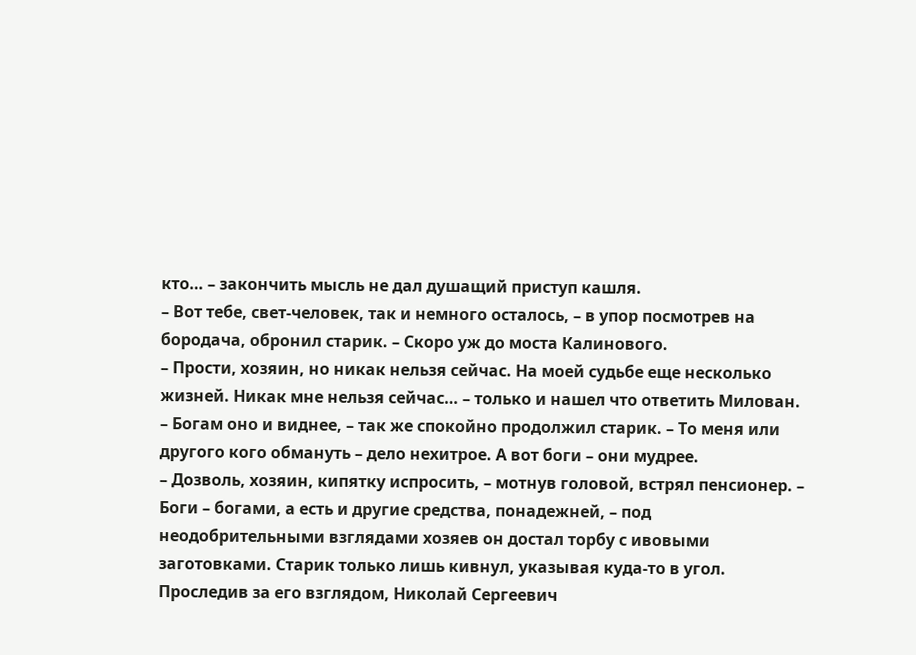кто… – закончить мысль не дал душащий приступ кашля.
– Вот тебе, свет-человек, так и немного осталось, – в упор посмотрев на бородача, обронил старик. – Скоро уж до моста Калинового.
– Прости, хозяин, но никак нельзя сейчас. На моей судьбе еще несколько жизней. Никак мне нельзя сейчас… – только и нашел что ответить Милован.
– Богам оно и виднее, – так же спокойно продолжил старик. – То меня или другого кого обмануть – дело нехитрое. А вот боги – они мудрее.
– Дозволь, хозяин, кипятку испросить, – мотнув головой, встрял пенсионер. – Боги – богами, а есть и другие средства, понадежней, – под неодобрительными взглядами хозяев он достал торбу с ивовыми заготовками. Старик только лишь кивнул, указывая куда-то в угол. Проследив за его взглядом, Николай Сергеевич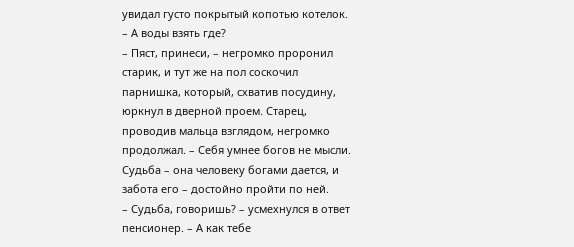увидал густо покрытый копотью котелок. – А воды взять где?
– Пяст, принеси, – негромко проронил старик, и тут же на пол соскочил парнишка, который, схватив посудину, юркнул в дверной проем. Старец, проводив мальца взглядом, негромко продолжал. – Себя умнее богов не мысли. Судьба – она человеку богами дается, и забота его – достойно пройти по ней.
– Судьба, говоришь? – усмехнулся в ответ пенсионер. – А как тебе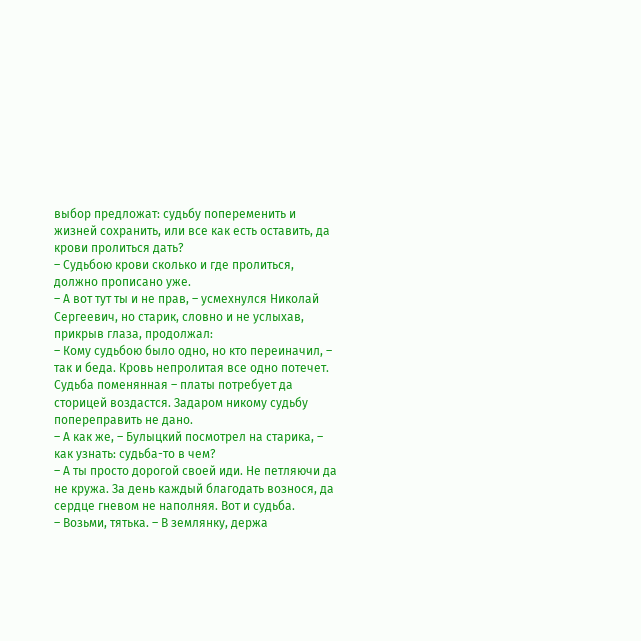выбор предложат: судьбу попеременить и жизней сохранить, или все как есть оставить, да крови пролиться дать?
– Судьбою крови сколько и где пролиться, должно прописано уже.
– А вот тут ты и не прав, – усмехнулся Николай Сергеевич, но старик, словно и не услыхав, прикрыв глаза, продолжал:
– Кому судьбою было одно, но кто переиначил, – так и беда. Кровь непролитая все одно потечет. Судьба поменянная – платы потребует да сторицей воздастся. Задаром никому судьбу попереправить не дано.
– А как же, – Булыцкий посмотрел на старика, – как узнать: судьба-то в чем?
– А ты просто дорогой своей иди. Не петляючи да не кружа. За день каждый благодать вознося, да сердце гневом не наполняя. Вот и судьба.
– Возьми, тятька. – В землянку, держа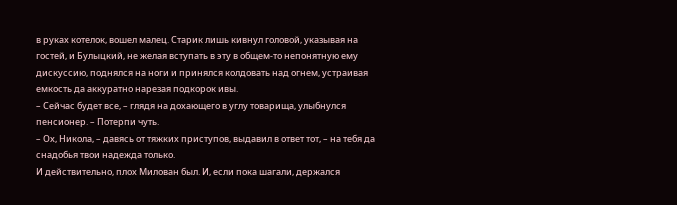в руках котелок, вошел малец. Старик лишь кивнул головой, указывая на гостей, и Булыцкий, не желая вступать в эту в общем-то непонятную ему дискуссию, поднялся на ноги и принялся колдовать над огнем, устраивая емкость да аккуратно нарезая подкорок ивы.
– Сейчас будет все, – глядя на дохающего в углу товарища, улыбнулся пенсионер. – Потерпи чуть.
– Ох, Никола, – давясь от тяжких приступов, выдавил в ответ тот, – на тебя да снадобья твои надежда только.
И действительно, плох Милован был. И, если пока шагали, держался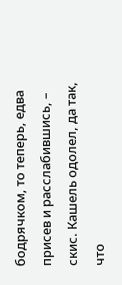бодрячком, то теперь, едва присев и расслабившись, – скис. Кашель одолел, да так, что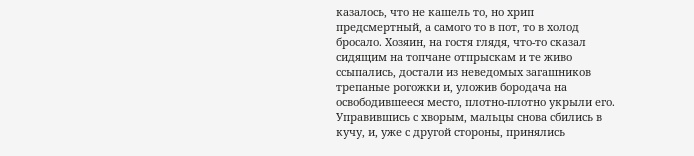казалось, что не кашель то, но хрип предсмертный, а самого то в пот, то в холод бросало. Хозяин, на гостя глядя, что-то сказал сидящим на топчане отпрыскам и те живо ссыпались, достали из неведомых загашников трепаные рогожки и, уложив бородача на освободившееся место, плотно-плотно укрыли его. Управившись с хворым, мальцы снова сбились в кучу, и, уже с другой стороны, принялись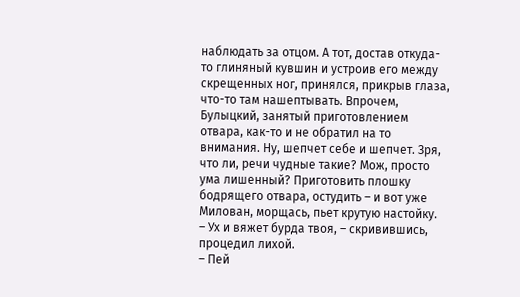наблюдать за отцом. А тот, достав откуда-то глиняный кувшин и устроив его между скрещенных ног, принялся, прикрыв глаза, что-то там нашептывать. Впрочем, Булыцкий, занятый приготовлением отвара, как-то и не обратил на то внимания. Ну, шепчет себе и шепчет. Зря, что ли, речи чудные такие? Мож, просто ума лишенный? Приготовить плошку бодрящего отвара, остудить – и вот уже Милован, морщась, пьет крутую настойку.
– Ух и вяжет бурда твоя, – скривившись, процедил лихой.
– Пей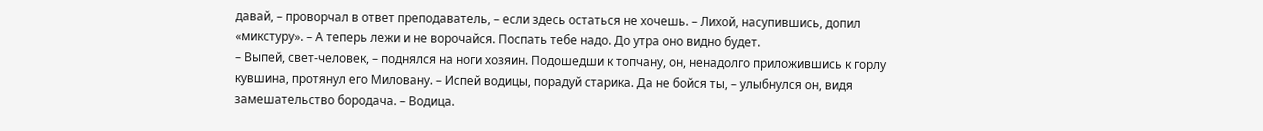давай, – проворчал в ответ преподаватель, – если здесь остаться не хочешь. – Лихой, насупившись, допил «микстуру». – А теперь лежи и не ворочайся. Поспать тебе надо. До утра оно видно будет.
– Выпей, свет-человек, – поднялся на ноги хозяин. Подошедши к топчану, он, ненадолго приложившись к горлу кувшина, протянул его Миловану. – Испей водицы, порадуй старика. Да не бойся ты, – улыбнулся он, видя замешательство бородача. – Водица.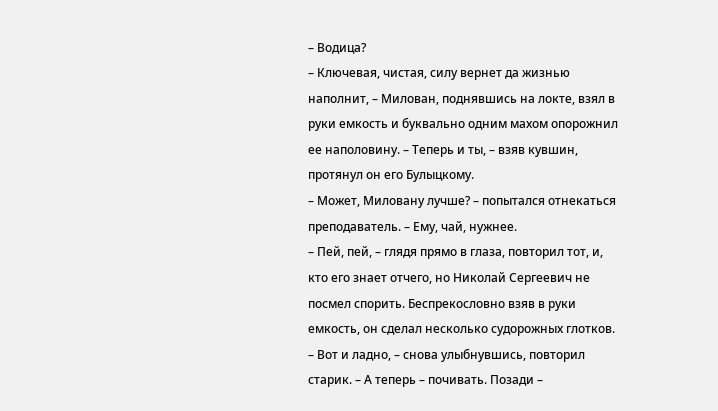– Водица?
– Ключевая, чистая, силу вернет да жизнью наполнит, – Милован, поднявшись на локте, взял в руки емкость и буквально одним махом опорожнил ее наполовину. – Теперь и ты, – взяв кувшин, протянул он его Булыцкому.
– Может, Миловану лучше? – попытался отнекаться преподаватель. – Ему, чай, нужнее.
– Пей, пей, – глядя прямо в глаза, повторил тот, и, кто его знает отчего, но Николай Сергеевич не посмел спорить. Беспрекословно взяв в руки емкость, он сделал несколько судорожных глотков. – Вот и ладно, – снова улыбнувшись, повторил старик. – А теперь – почивать. Позади –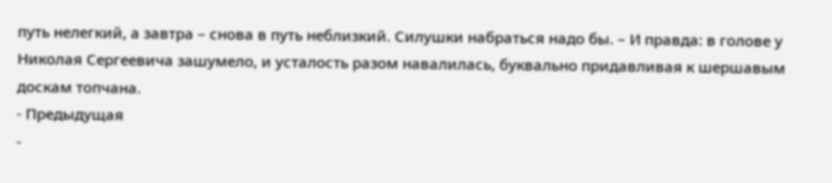путь нелегкий, а завтра – снова в путь неблизкий. Силушки набраться надо бы. – И правда: в голове у Николая Сергеевича зашумело, и усталость разом навалилась, буквально придавливая к шершавым доскам топчана.
- Предыдущая
-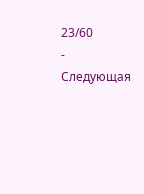23/60
- Следующая